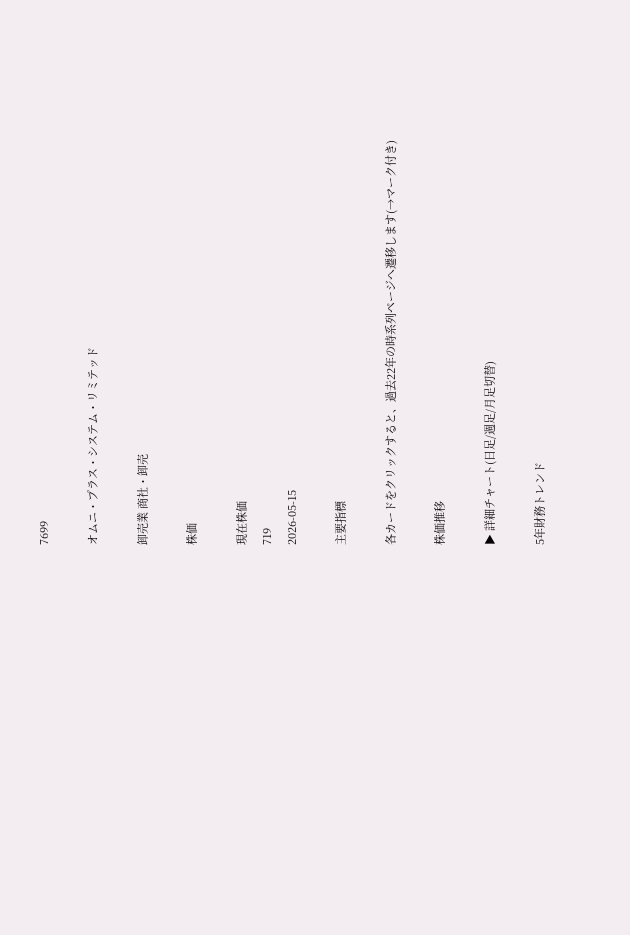7699

オムニ・プラス・システム・リミテッド

卸売業 商社・卸売

株価

現在株価
719
2026-05-15

主要指標

各カードをクリックすると、過去22年の時系列ページへ遷移します(→マーク付き)

株価推移

▶ 詳細チャート(日足/週足/月足切替)

5年財務トレンド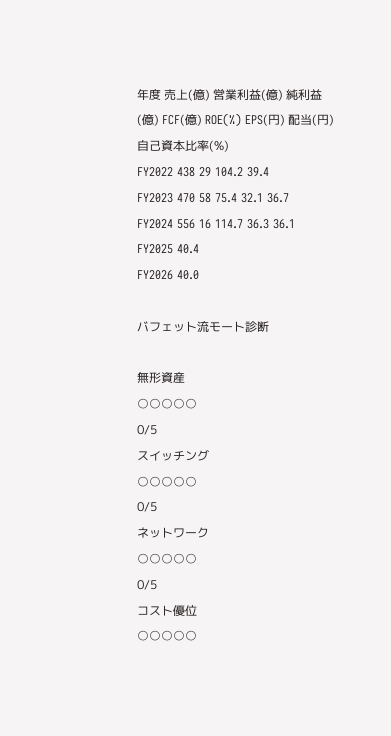年度 売上(億) 営業利益(億) 純利益(億) FCF(億) ROE(%) EPS(円) 配当(円) 自己資本比率(%)
FY2022 438 29 104.2 39.4
FY2023 470 58 75.4 32.1 36.7
FY2024 556 16 114.7 36.3 36.1
FY2025 40.4
FY2026 40.0

バフェット流モート診断

無形資産
○○○○○
0/5
スイッチング
○○○○○
0/5
ネットワーク
○○○○○
0/5
コスト優位
○○○○○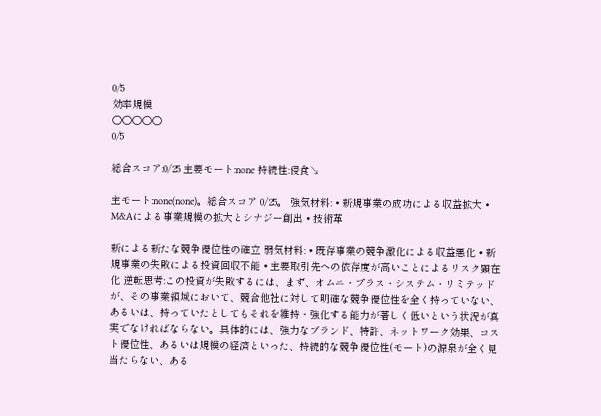0/5
効率規模
○○○○○
0/5

総合スコア:0/25 主要モート:none 持続性:侵食↘

主モート:none(none)。総合スコア 0/25。 強気材料: • 新規事業の成功による収益拡大 • M&Aによる事業規模の拡大とシナジー創出 • 技術革

新による新たな競争優位性の確立 弱気材料: • 既存事業の競争激化による収益悪化 • 新規事業の失敗による投資回収不能 • 主要取引先への依存度が高いことによるリスク顕在化 逆転思考:この投資が失敗するには、まず、オムニ・プラス・システム・リミテッドが、その事業領域において、競合他社に対して明確な競争優位性を全く持っていない、あるいは、持っていたとしてもそれを維持・強化する能力が著しく低いという状況が真実でなければならない。具体的には、強力なブランド、特許、ネットワーク効果、コスト優位性、あるいは規模の経済といった、持続的な競争優位性(モート)の源泉が全く見当たらない、ある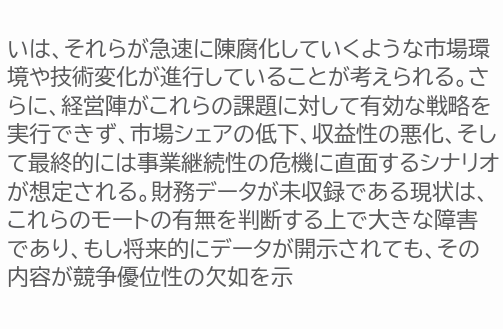いは、それらが急速に陳腐化していくような市場環境や技術変化が進行していることが考えられる。さらに、経営陣がこれらの課題に対して有効な戦略を実行できず、市場シェアの低下、収益性の悪化、そして最終的には事業継続性の危機に直面するシナリオが想定される。財務データが未収録である現状は、これらのモートの有無を判断する上で大きな障害であり、もし将来的にデータが開示されても、その内容が競争優位性の欠如を示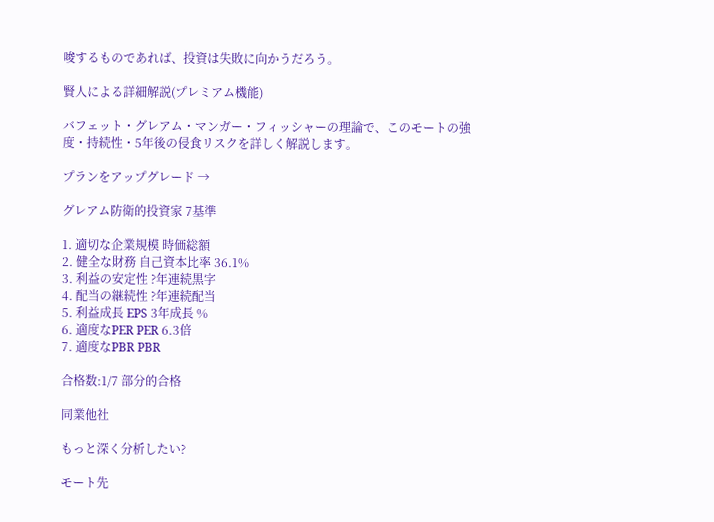唆するものであれば、投資は失敗に向かうだろう。

賢人による詳細解説(プレミアム機能)

バフェット・グレアム・マンガー・フィッシャーの理論で、このモートの強度・持続性・5年後の侵食リスクを詳しく解説します。

プランをアップグレード →

グレアム防衛的投資家 7基準

1. 適切な企業規模 時価総額
2. 健全な財務 自己資本比率 36.1%
3. 利益の安定性 ?年連続黒字
4. 配当の継続性 ?年連続配当
5. 利益成長 EPS 3年成長 %
6. 適度なPER PER 6.3倍
7. 適度なPBR PBR

合格数:1/7 部分的合格

同業他社

もっと深く分析したい?

モート先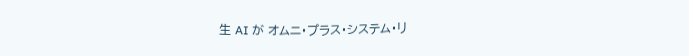生 AI が オムニ・プラス・システム・リ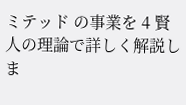ミテッド の事業を 4 賢人の理論で詳しく解説しま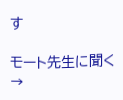す

モート先生に聞く →